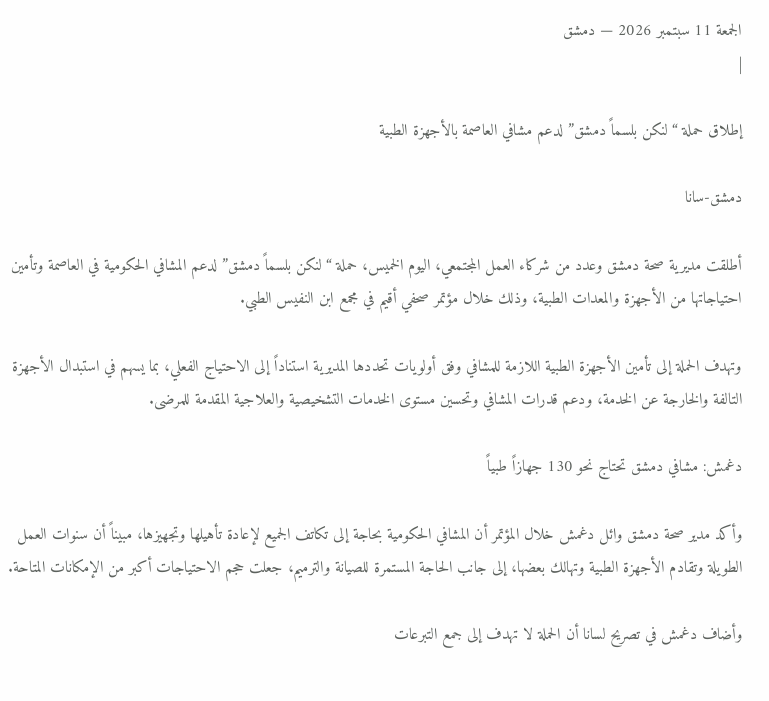الجمعة 11 سبتمبر 2026 — دمشق
|

إطلاق حملة “لنكن بلسماً دمشق” لدعم مشافي العاصمة بالأجهزة الطبية

دمشق-سانا

أطلقت مديرية صحة دمشق وعدد من شركاء العمل المجتمعي، اليوم الخميس، حملة “لنكن بلسماً دمشق” لدعم المشافي الحكومية في العاصمة وتأمين احتياجاتها من الأجهزة والمعدات الطبية، وذلك خلال مؤتمر صحفي أقيم في مجمع ابن النفيس الطبي.

وتهدف الحملة إلى تأمين الأجهزة الطبية اللازمة للمشافي وفق أولويات تحددها المديرية استناداً إلى الاحتياج الفعلي، بما يسهم في استبدال الأجهزة التالفة والخارجة عن الخدمة، ودعم قدرات المشافي وتحسين مستوى الخدمات التشخيصية والعلاجية المقدمة للمرضى.

دغمش: مشافي دمشق تحتاج نحو 130 جهازاً طبياً

وأكد مدير صحة دمشق وائل دغمش خلال المؤتمر أن المشافي الحكومية بحاجة إلى تكاتف الجميع لإعادة تأهيلها وتجهيزها، مبيناً أن سنوات العمل الطويلة وتقادم الأجهزة الطبية وتهالك بعضها، إلى جانب الحاجة المستمرة للصيانة والترميم، جعلت حجم الاحتياجات أكبر من الإمكانات المتاحة.

وأضاف دغمش في تصريح لسانا أن الحملة لا تهدف إلى جمع التبرعات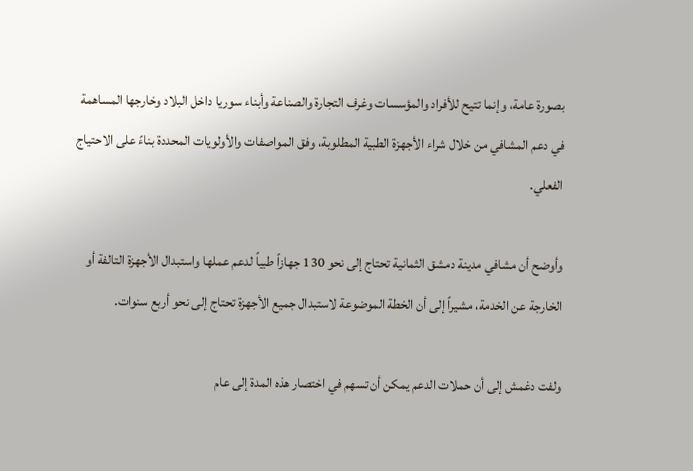بصورة عامة، وإنما تتيح للأفراد والمؤسسات وغرف التجارة والصناعة وأبناء سوريا داخل البلاد وخارجها المساهمة في دعم المشافي من خلال شراء الأجهزة الطبية المطلوبة، وفق المواصفات والأولويات المحددة بناءً على الاحتياج الفعلي.

وأوضح أن مشافي مدينة دمشق الثمانية تحتاج إلى نحو 130 جهازاً طبياً لدعم عملها واستبدال الأجهزة التالفة أو الخارجة عن الخدمة، مشيراً إلى أن الخطة الموضوعة لاستبدال جميع الأجهزة تحتاج إلى نحو أربع سنوات.

ولفت دغمش إلى أن حملات الدعم يمكن أن تسهم في اختصار هذه المدة إلى عام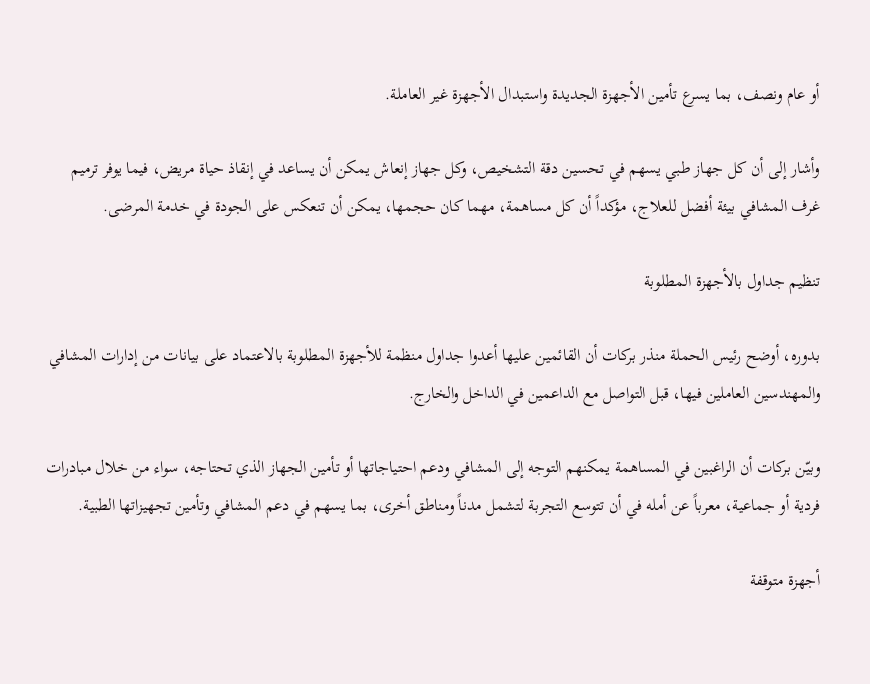أو عام ونصف، بما يسرع تأمين الأجهزة الجديدة واستبدال الأجهزة غير العاملة.

وأشار إلى أن كل جهاز طبي يسهم في تحسين دقة التشخيص، وكل جهاز إنعاش يمكن أن يساعد في إنقاذ حياة مريض، فيما يوفر ترميم غرف المشافي بيئة أفضل للعلاج، مؤكداً أن كل مساهمة، مهما كان حجمها، يمكن أن تنعكس على الجودة في خدمة المرضى.

تنظيم جداول بالأجهزة المطلوبة

بدوره، أوضح رئيس الحملة منذر بركات أن القائمين عليها أعدوا جداول منظمة للأجهزة المطلوبة بالاعتماد على بيانات من إدارات المشافي والمهندسين العاملين فيها، قبل التواصل مع الداعمين في الداخل والخارج.

وبيّن بركات أن الراغبين في المساهمة يمكنهم التوجه إلى المشافي ودعم احتياجاتها أو تأمين الجهاز الذي تحتاجه، سواء من خلال مبادرات فردية أو جماعية، معرباً عن أمله في أن تتوسع التجربة لتشمل مدناً ومناطق أخرى، بما يسهم في دعم المشافي وتأمين تجهيزاتها الطبية.

أجهزة متوقفة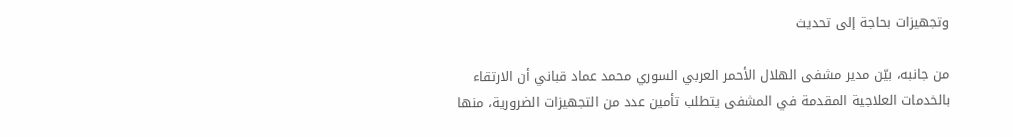وتجهيزات بحاجة إلى تحديث

من جانبه، بيّن مدير مشفى الهلال الأحمر العربي السوري محمد عماد قباني أن الارتقاء بالخدمات العلاجية المقدمة في المشفى يتطلب تأمين عدد من التجهيزات الضرورية، منها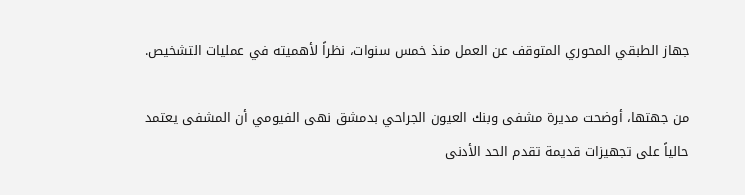جهاز الطبقي المحوري المتوقف عن العمل منذ خمس سنوات، نظراً لأهميته في عمليات التشخيص.

من جهتها، أوضحت مديرة مشفى وبنك العيون الجراحي بدمشق نهى الفيومي أن المشفى يعتمد حالياً على تجهيزات قديمة تقدم الحد الأدنى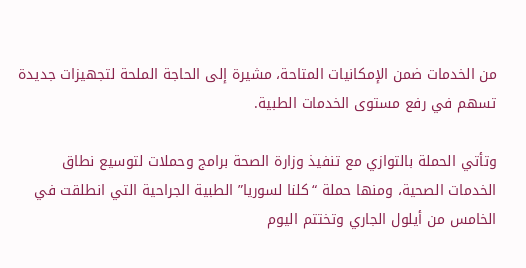من الخدمات ضمن الإمكانيات المتاحة، مشيرة إلى الحاجة الملحة لتجهيزات جديدة تسهم في رفع مستوى الخدمات الطبية.

وتأتي الحملة بالتوازي مع تنفيذ وزارة الصحة برامج وحملات لتوسيع نطاق الخدمات الصحية، ومنها حملة “كلنا لسوريا” الطبية الجراحية التي انطلقت في الخامس من أيلول الجاري وتختتم اليوم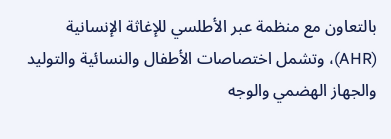بالتعاون مع منظمة عبر الأطلسي للإغاثة الإنسانية (AHR)، وتشمل اختصاصات الأطفال والنسائية والتوليد والجهاز الهضمي والوجه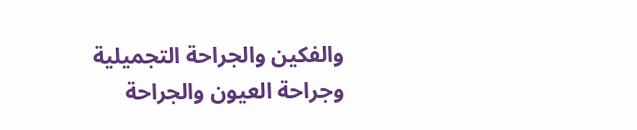والفكين والجراحة التجميلية وجراحة العيون والجراحة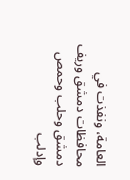العامة، ونفذت في محافظات دمشق وريف دمشق وحلب وحمص وإدلب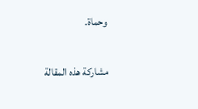وحماة.

مشاركة هذه المقالة